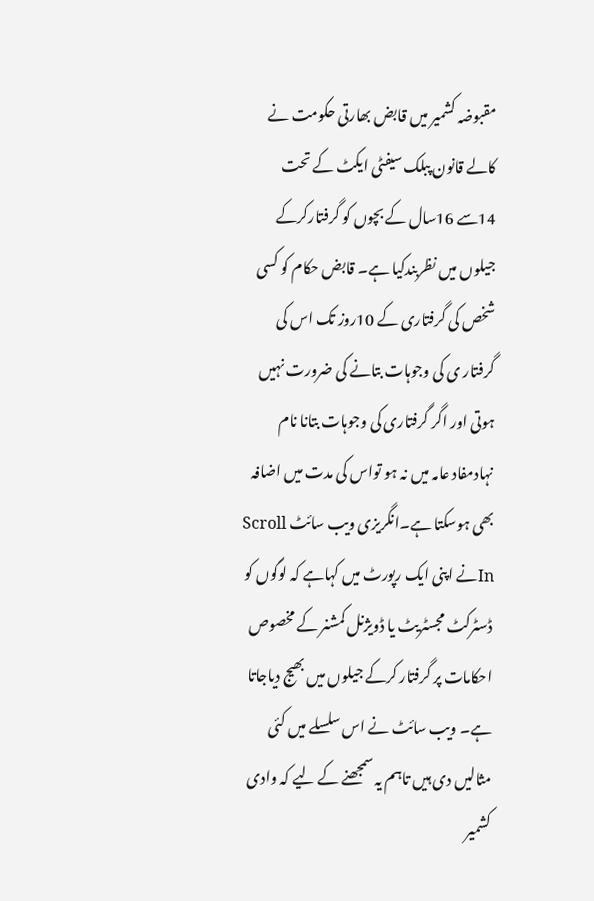مقبوضہ کشمیر میں قابض بھارتی حکومت نے کالے قانون پبلک سیفٹی ایکٹ کے تحت 14سے 16سال کے بچوں کو گرفتارکرکے جیلوں میں نظربندکیا ہے۔ قابض حکام کو کسی شخص کی گرفتاری کے 10روز تک اس کی گرفتار ی کی وجوہات بتانے کی ضرورت نہیں ہوتی اور اگر گرفتاری کی وجوہات بتانا نام نہادمفاد عامہ میں نہ ہو تواس کی مدت میں اضافہ بھی ہوسکتا ہے۔انگریزی ویب سائٹ Scroll Inنے اپنی ایک رپورٹ میں کہاہے کہ لوگوں کو ڈسٹرکٹ مجسٹریٹ یا ڈویژنل کمشنر کے مخصوص احکامات پر گرفتار کرکے جیلوں میں بھیج دیاجاتا ہے۔ ویب سائٹ نے اس سلسلے میں کئی مثالیں دی ہیں تاہم یہ سمجھنے کے لیے کہ وادی کشمیر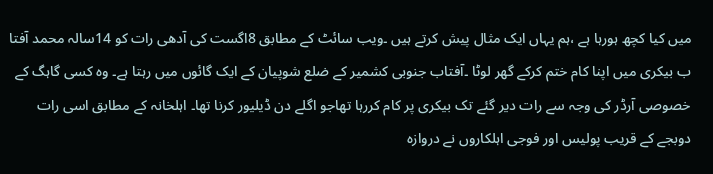میں کیا کچھ ہورہا ہے ،ہم یہاں ایک مثال پیش کرتے ہیں ۔ویب سائٹ کے مطابق 8اگست کی آدھی رات کو 14سالہ محمد آفتا ب بیکری میں اپنا کام ختم کرکے گھر لوٹا ۔آفتاب جنوبی کشمیر کے ضلع شوپیان کے ایک گائوں میں رہتا ہے۔ وہ کسی گاہگ کے خصوصی آرڈر کی وجہ سے رات دیر گئے تک بیکری پر کام کررہا تھاجو اگلے دن ڈیلیور کرنا تھا۔ اہلخانہ کے مطابق اسی رات دوبجے کے قریب پولیس اور فوجی اہلکاروں نے دروازہ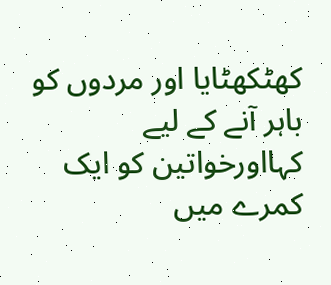کھٹکھٹایا اور مردوں کو باہر آنے کے لیے کہااورخواتین کو ایک کمرے میں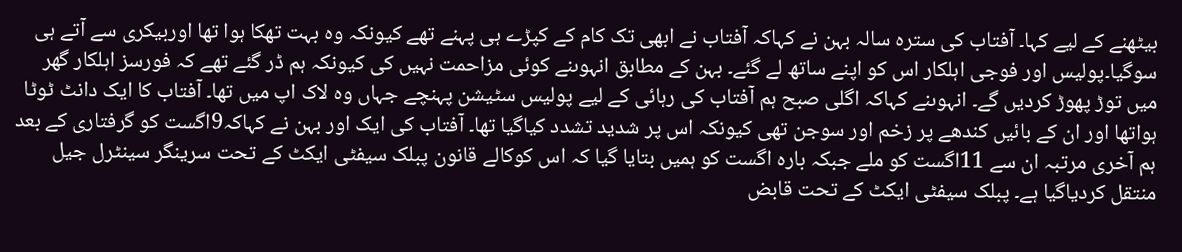بیٹھنے کے لیے کہا۔ آفتاب کی سترہ سالہ بہن نے کہاکہ آفتاب نے ابھی تک کام کے کپڑے ہی پہنے تھے کیونکہ وہ بہت تھکا ہوا تھا اوربیکری سے آتے ہی سوگیا۔پولیس اور فوجی اہلکار اس کو اپنے ساتھ لے گئے۔ بہن کے مطابق انہوںنے کوئی مزاحمت نہیں کی کیونکہ ہم ڈر گئے تھے کہ فورسز اہلکار گھر میں توڑ پھوڑ کردیں گے۔ انہوںنے کہاکہ اگلی صبح ہم آفتاب کی رہائی کے لیے پولیس سٹیشن پہنچے جہاں وہ لاک اپ میں تھا۔ آفتاب کا ایک دانٹ ٹوٹا ہواتھا اور ان کے بائیں کندھے پر زخم اور سوجن تھی کیونکہ اس پر شدید تشدد کیاگیا تھا۔ آفتاب کی ایک اور بہن نے کہاکہ9اگست کو گرفتاری کے بعد ہم آخری مرتبہ ان سے 11اگست کو ملے جبکہ بارہ اگست کو ہمیں بتایا گیا کہ اس کوکالے قانون پبلک سیفٹی ایکٹ کے تحت سرینگر سینٹرل جیل منتقل کردیاگیا ہے۔ پبلک سیفٹی ایکٹ کے تحت قابض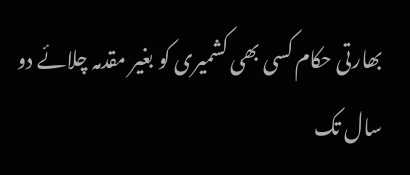بھارتی حکام کسی بھی کشمیری کو بغیر مقدمہ چلائے دو سال تک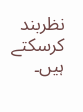نظربند کرسکتے ہیں۔